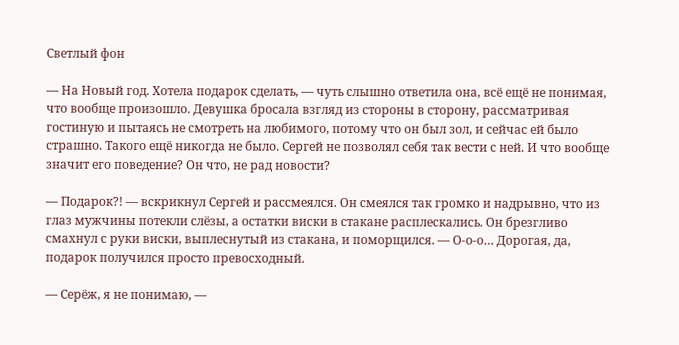Светлый фон

— На Новый год. Хотела подарок сделать, — чуть слышно ответила она, всё ещё не понимая, что вообще произошло. Девушка бросала взгляд из стороны в сторону, рассматривая гостиную и пытаясь не смотреть на любимого, потому что он был зол, и сейчас ей было страшно. Такого ещё никогда не было. Сергей не позволял себя так вести с ней. И что вообще значит его поведение? Он что, не рад новости?

— Подарок?! — вскрикнул Сергей и рассмеялся. Он смеялся так громко и надрывно, что из глаз мужчины потекли слёзы, а остатки виски в стакане расплескались. Он брезгливо смахнул с руки виски, выплеснутый из стакана, и поморщился. — О-о-о… Дорогая, да, подарок получился просто превосходный.

— Серёж, я не понимаю, —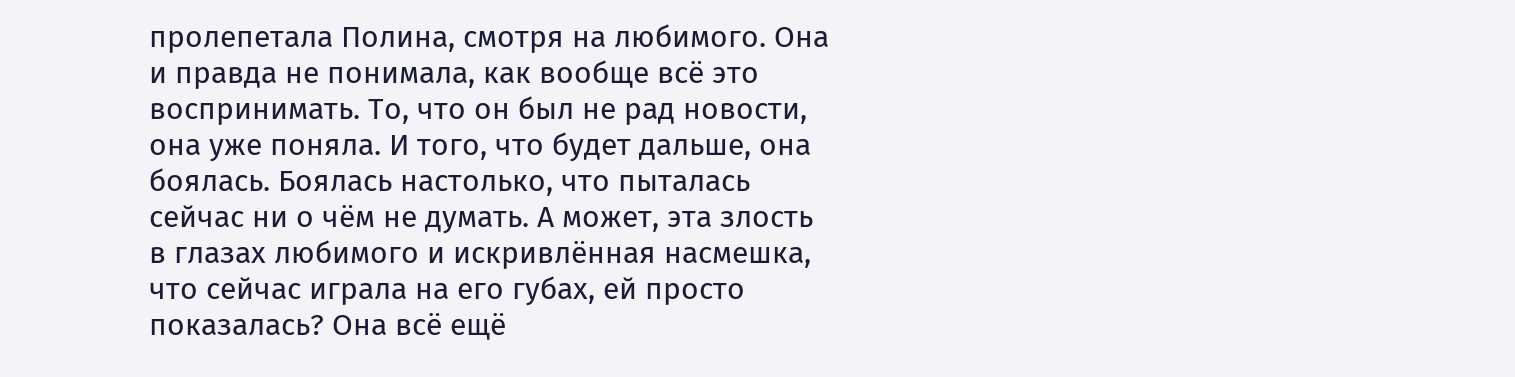пролепетала Полина, смотря на любимого. Она и правда не понимала, как вообще всё это воспринимать. То, что он был не рад новости, она уже поняла. И того, что будет дальше, она боялась. Боялась настолько, что пыталась сейчас ни о чём не думать. А может, эта злость в глазах любимого и искривлённая насмешка, что сейчас играла на его губах, ей просто показалась? Она всё ещё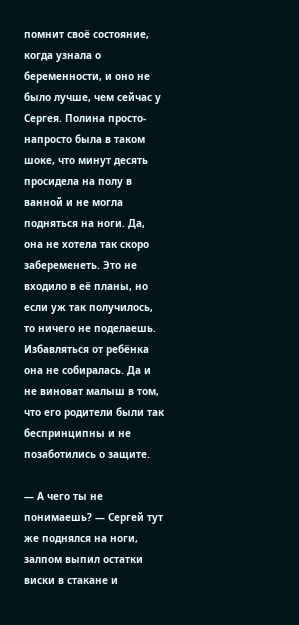помнит своё состояние, когда узнала о беременности, и оно не было лучше, чем сейчас у Сергея. Полина просто-напросто была в таком шоке, что минут десять просидела на полу в ванной и не могла подняться на ноги. Да, она не хотела так скоро забеременеть. Это не входило в её планы, но если уж так получилось, то ничего не поделаешь. Избавляться от ребёнка она не собиралась. Да и не виноват малыш в том, что его родители были так беспринципны и не позаботились о защите.

— А чего ты не понимаешь? — Сергей тут же поднялся на ноги, залпом выпил остатки виски в стакане и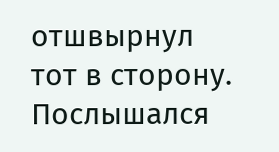отшвырнул тот в сторону. Послышался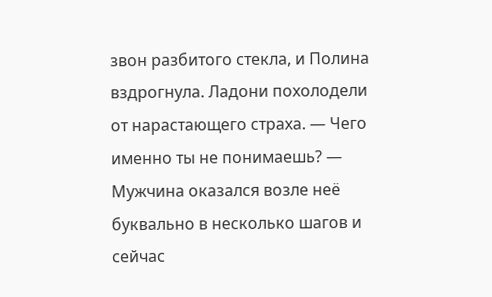звон разбитого стекла, и Полина вздрогнула. Ладони похолодели от нарастающего страха. — Чего именно ты не понимаешь? — Мужчина оказался возле неё буквально в несколько шагов и сейчас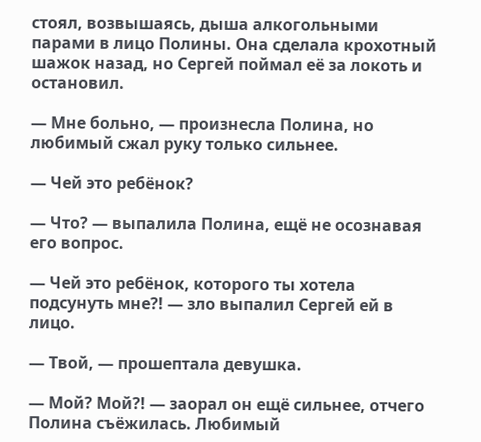стоял, возвышаясь, дыша алкогольными парами в лицо Полины. Она сделала крохотный шажок назад, но Сергей поймал её за локоть и остановил.

— Мне больно, — произнесла Полина, но любимый сжал руку только сильнее.

— Чей это ребёнок?

— Что? — выпалила Полина, ещё не осознавая его вопрос.

— Чей это ребёнок, которого ты хотела подсунуть мне?! — зло выпалил Сергей ей в лицо.

— Твой, — прошептала девушка.

— Мой? Мой?! — заорал он ещё сильнее, отчего Полина съёжилась. Любимый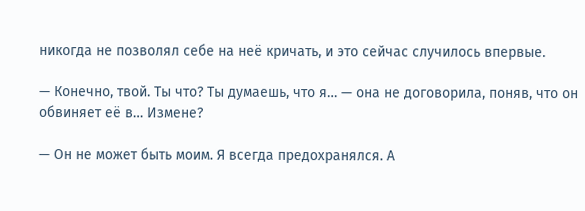никогда не позволял себе на неё кричать, и это сейчас случилось впервые.

— Конечно, твой. Ты что? Ты думаешь, что я… — она не договорила, поняв, что он обвиняет её в… Измене?

— Он не может быть моим. Я всегда предохранялся. А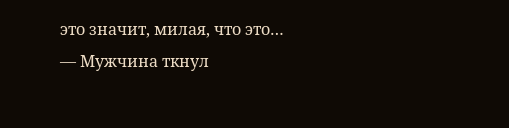это значит, милая, что это… — Мужчина ткнул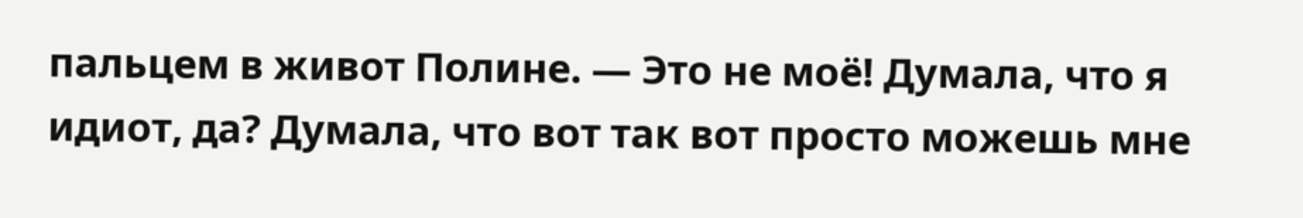пальцем в живот Полине. — Это не моё! Думала, что я идиот, да? Думала, что вот так вот просто можешь мне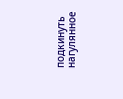подкинуть нагулянное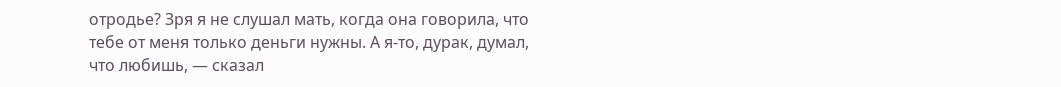отродье? Зря я не слушал мать, когда она говорила, что тебе от меня только деньги нужны. А я-то, дурак, думал, что любишь, — сказал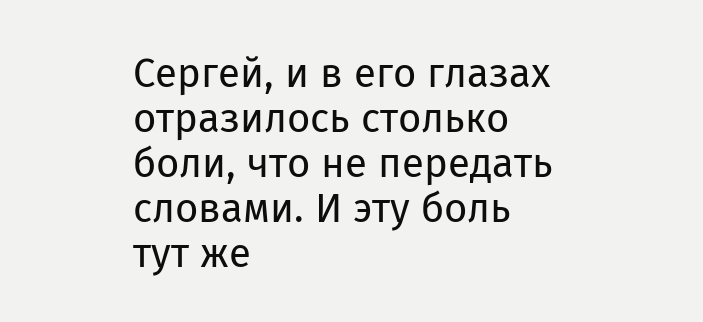Сергей, и в его глазах отразилось столько боли, что не передать словами. И эту боль тут же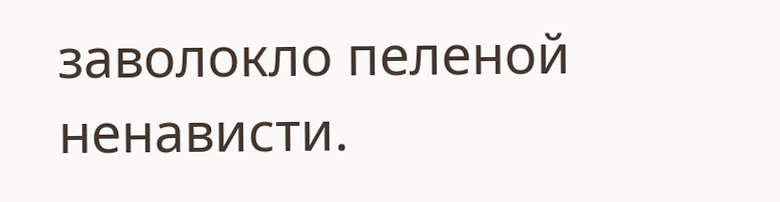заволокло пеленой ненависти.